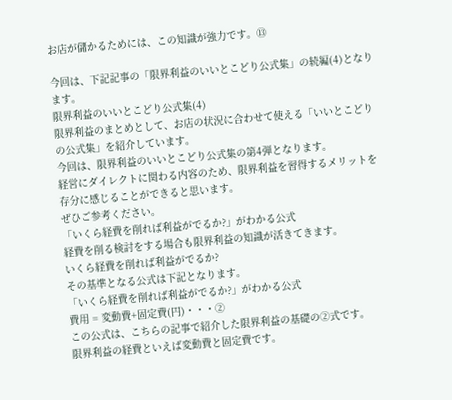お店が儲かるためには、この知識が強力です。⑬

今回は、下記記事の「限界利益のいいとこどり公式集」の続編(4)となります。
限界利益のいいとこどり公式集(4)
限界利益のまとめとして、お店の状況に合わせて使える「いいとこどりの公式集」を紹介しています。
今回は、限界利益のいいとこどり公式集の第4弾となります。
経営にダイレクトに関わる内容のため、限界利益を習得するメリットを存分に感じることができると思います。
ぜひご参考ください。
「いくら経費を削れば利益がでるか?」がわかる公式
経費を削る検討をする場合も限界利益の知識が活きてきます。
いくら経費を削れば利益がでるか?
その基準となる公式は下記となります。
「いくら経費を削れば利益がでるか?」がわかる公式
費用 = 変動費+固定費(円)・・・②
この公式は、こちらの記事で紹介した限界利益の基礎の②式です。
限界利益の経費といえば変動費と固定費です。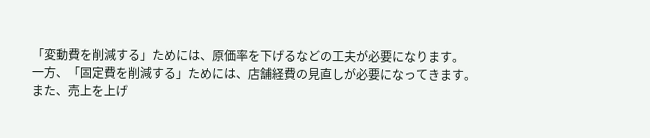「変動費を削減する」ためには、原価率を下げるなどの工夫が必要になります。
一方、「固定費を削減する」ためには、店舗経費の見直しが必要になってきます。
また、売上を上げ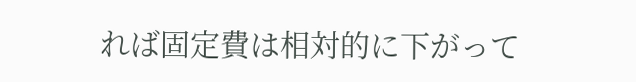れば固定費は相対的に下がって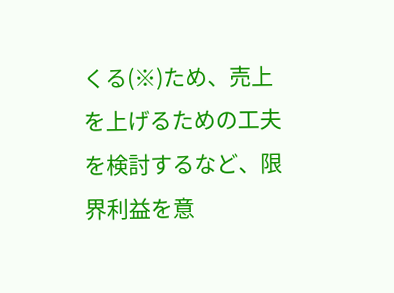くる(※)ため、売上を上げるための工夫を検討するなど、限界利益を意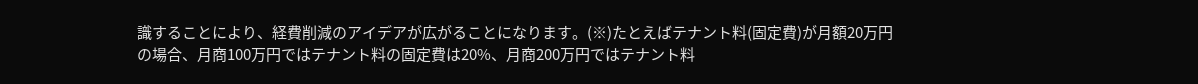識することにより、経費削減のアイデアが広がることになります。(※)たとえばテナント料(固定費)が月額20万円の場合、月商100万円ではテナント料の固定費は20%、月商200万円ではテナント料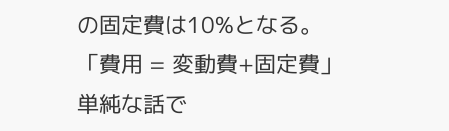の固定費は10%となる。
「費用 = 変動費+固定費」
単純な話で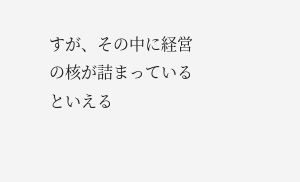すが、その中に経営の核が詰まっているといえる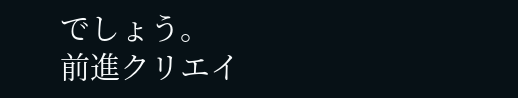でしょう。
前進クリエイ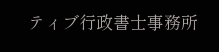ティブ行政書士事務所